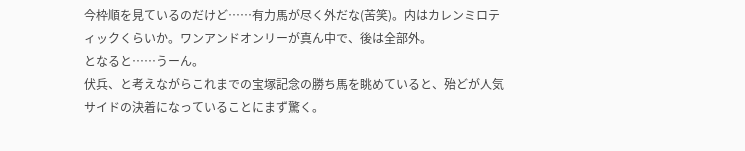今枠順を見ているのだけど……有力馬が尽く外だな(苦笑)。内はカレンミロティックくらいか。ワンアンドオンリーが真ん中で、後は全部外。
となると……うーん。
伏兵、と考えながらこれまでの宝塚記念の勝ち馬を眺めていると、殆どが人気サイドの決着になっていることにまず驚く。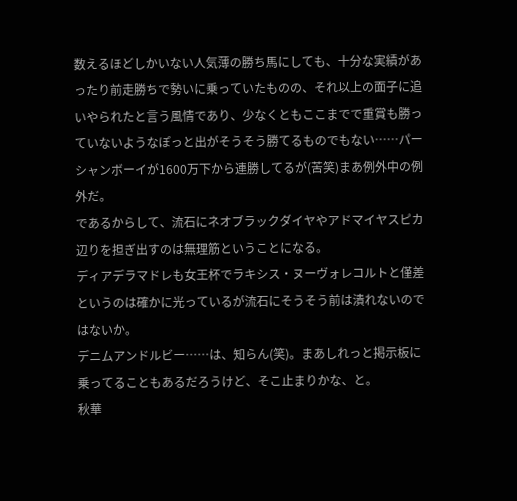数えるほどしかいない人気薄の勝ち馬にしても、十分な実績があったり前走勝ちで勢いに乗っていたものの、それ以上の面子に追いやられたと言う風情であり、少なくともここまでで重賞も勝っていないようなぽっと出がそうそう勝てるものでもない……パーシャンボーイが1600万下から連勝してるが(苦笑)まあ例外中の例外だ。
であるからして、流石にネオブラックダイヤやアドマイヤスピカ辺りを担ぎ出すのは無理筋ということになる。
ディアデラマドレも女王杯でラキシス・ヌーヴォレコルトと僅差というのは確かに光っているが流石にそうそう前は潰れないのではないか。
デニムアンドルビー……は、知らん(笑)。まあしれっと掲示板に乗ってることもあるだろうけど、そこ止まりかな、と。
秋華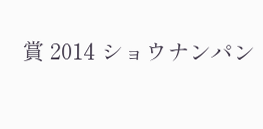賞 2014 ショウナンパン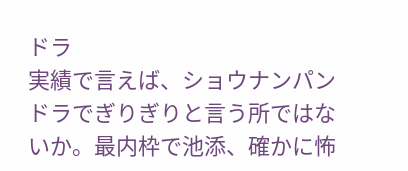ドラ
実績で言えば、ショウナンパンドラでぎりぎりと言う所ではないか。最内枠で池添、確かに怖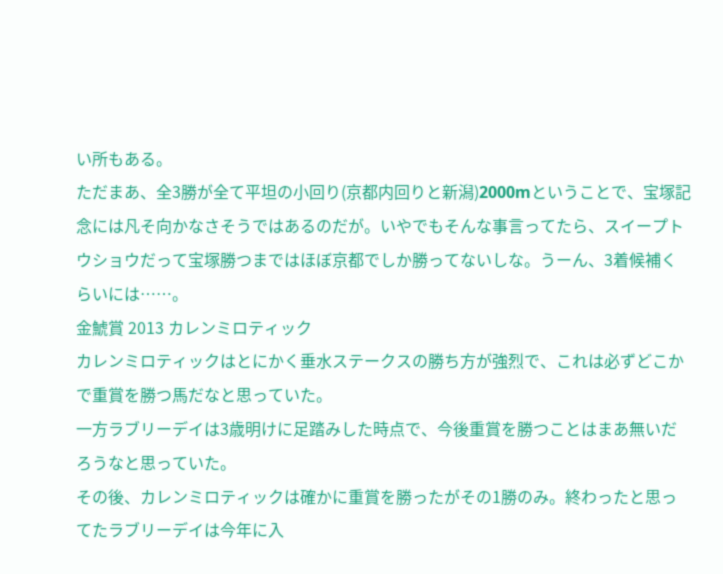い所もある。
ただまあ、全3勝が全て平坦の小回り(京都内回りと新潟)2000mということで、宝塚記念には凡そ向かなさそうではあるのだが。いやでもそんな事言ってたら、スイープトウショウだって宝塚勝つまではほぼ京都でしか勝ってないしな。うーん、3着候補くらいには……。
金鯱賞 2013 カレンミロティック
カレンミロティックはとにかく垂水ステークスの勝ち方が強烈で、これは必ずどこかで重賞を勝つ馬だなと思っていた。
一方ラブリーデイは3歳明けに足踏みした時点で、今後重賞を勝つことはまあ無いだろうなと思っていた。
その後、カレンミロティックは確かに重賞を勝ったがその1勝のみ。終わったと思ってたラブリーデイは今年に入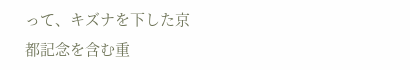って、キズナを下した京都記念を含む重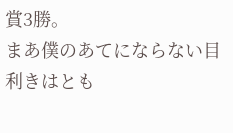賞3勝。
まあ僕のあてにならない目利きはとも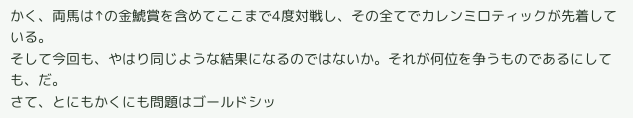かく、両馬は↑の金鯱賞を含めてここまで4度対戦し、その全てでカレンミロティックが先着している。
そして今回も、やはり同じような結果になるのではないか。それが何位を争うものであるにしても、だ。
さて、とにもかくにも問題はゴールドシッ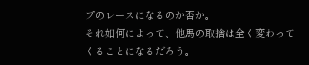プのレースになるのか否か。
それ如何によって、他馬の取捨は全く変わってくることになるだろう。